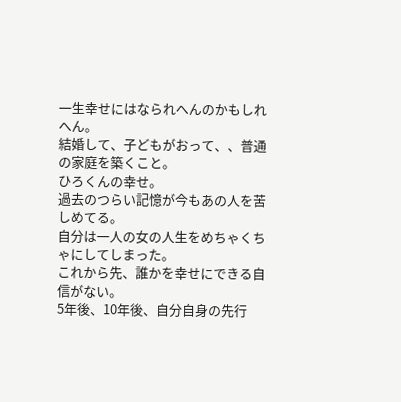一生幸せにはなられへんのかもしれへん。
結婚して、子どもがおって、、普通の家庭を築くこと。
ひろくんの幸せ。
過去のつらい記憶が今もあの人を苦しめてる。
自分は一人の女の人生をめちゃくちゃにしてしまった。
これから先、誰かを幸せにできる自信がない。
5年後、10年後、自分自身の先行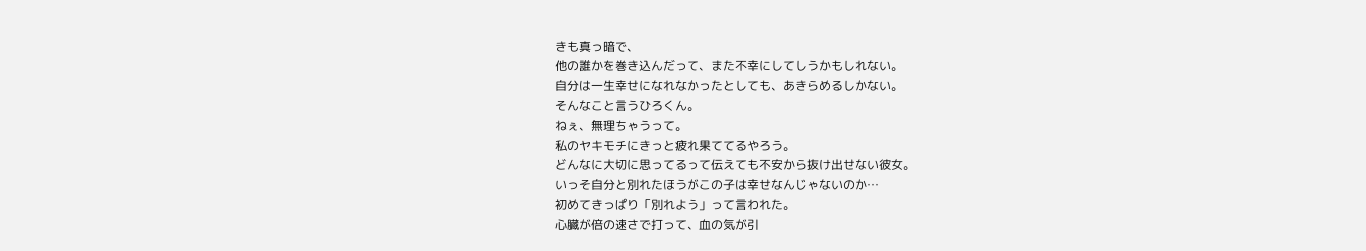きも真っ暗で、
他の誰かを巻き込んだって、また不幸にしてしうかもしれない。
自分は一生幸せになれなかったとしても、あきらめるしかない。
そんなこと言うひろくん。
ねぇ、無理ちゃうって。
私のヤキモチにきっと疲れ果ててるやろう。
どんなに大切に思ってるって伝えても不安から抜け出せない彼女。
いっそ自分と別れたほうがこの子は幸せなんじゃないのか…
初めてきっぱり「別れよう」って言われた。
心臓が倍の速さで打って、血の気が引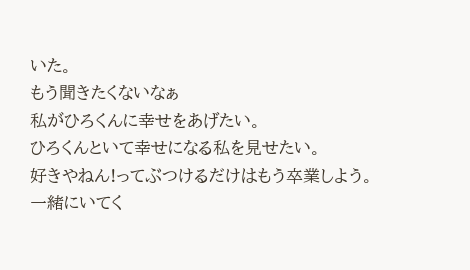いた。
もう聞きたくないなぁ
私がひろくんに幸せをあげたい。
ひろくんといて幸せになる私を見せたい。
好きやねん!ってぶつけるだけはもう卒業しよう。
一緒にいてく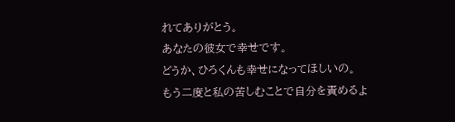れてありがとう。
あなたの彼女で幸せです。
どうか、ひろくんも幸せになってほしいの。
もう二度と私の苦しむことで自分を責めるよ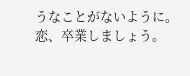うなことがないように。
恋、卒業しましょう。